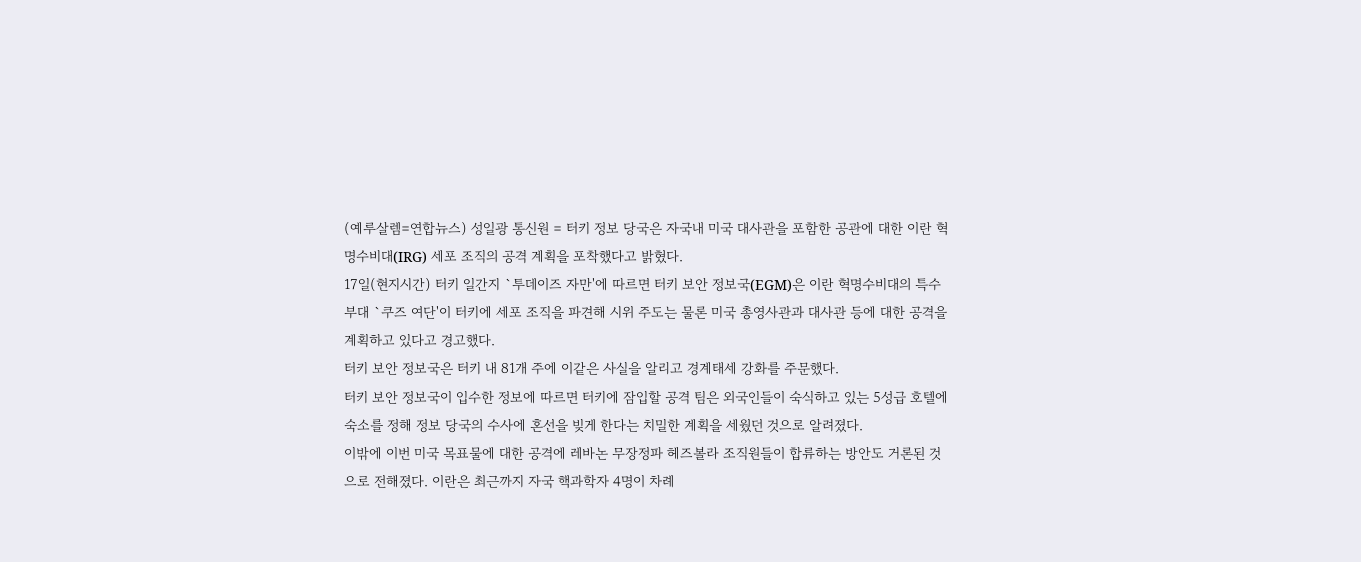(예루살렘=연합뉴스) 성일광 통신원 = 터키 정보 당국은 자국내 미국 대사관을 포함한 공관에 대한 이란 혁명수비대(IRG) 세포 조직의 공격 계획을 포착했다고 밝혔다.
17일(현지시간) 터키 일간지 `투데이즈 자만'에 따르면 터키 보안 정보국(EGM)은 이란 혁명수비대의 특수부대 `쿠즈 여단'이 터키에 세포 조직을 파견해 시위 주도는 물론 미국 총영사관과 대사관 등에 대한 공격을 계획하고 있다고 경고했다.
터키 보안 정보국은 터키 내 81개 주에 이같은 사실을 알리고 경계태세 강화를 주문했다.
터키 보안 정보국이 입수한 정보에 따르면 터키에 잠입할 공격 팀은 외국인들이 숙식하고 있는 5성급 호텔에 숙소를 정해 정보 당국의 수사에 혼선을 빚게 한다는 치밀한 계획을 세웠던 것으로 알려졌다.
이밖에 이번 미국 목표물에 대한 공격에 레바논 무장정파 헤즈볼라 조직원들이 합류하는 방안도 거론된 것으로 전해졌다. 이란은 최근까지 자국 핵과학자 4명이 차례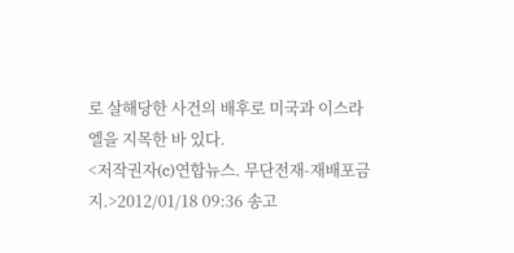로 살해당한 사건의 배후로 미국과 이스라엘을 지목한 바 있다.
<저작권자(c)연합뉴스. 무단전재-재배포금지.>2012/01/18 09:36 송고